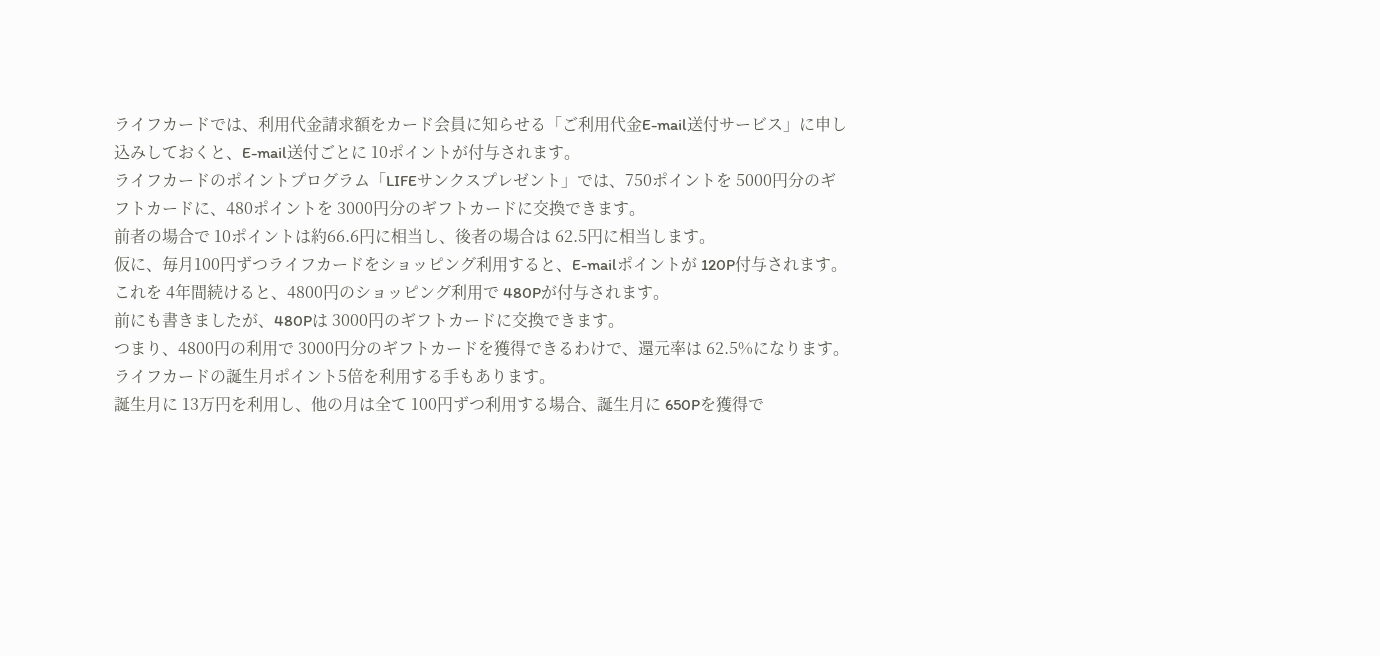ライフカードでは、利用代金請求額をカード会員に知らせる「ご利用代金E-mail送付サービス」に申し込みしておくと、E-mail送付ごとに 10ポイントが付与されます。
ライフカードのポイントプログラム「LIFEサンクスプレゼント」では、750ポイントを 5000円分のギフトカードに、480ポイントを 3000円分のギフトカードに交換できます。
前者の場合で 10ポイントは約66.6円に相当し、後者の場合は 62.5円に相当します。
仮に、毎月100円ずつライフカードをショッピング利用すると、E-mailポイントが 120P付与されます。
これを 4年間続けると、4800円のショッピング利用で 480Pが付与されます。
前にも書きましたが、480Pは 3000円のギフトカードに交換できます。
つまり、4800円の利用で 3000円分のギフトカードを獲得できるわけで、還元率は 62.5%になります。
ライフカードの誕生月ポイント5倍を利用する手もあります。
誕生月に 13万円を利用し、他の月は全て 100円ずつ利用する場合、誕生月に 650Pを獲得で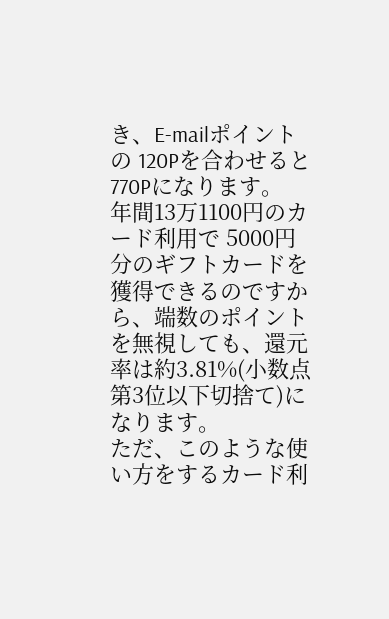き、E-mailポイントの 120Pを合わせると 770Pになります。
年間13万1100円のカード利用で 5000円分のギフトカードを獲得できるのですから、端数のポイントを無視しても、還元率は約3.81%(小数点第3位以下切捨て)になります。
ただ、このような使い方をするカード利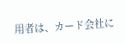用者は、カード会社に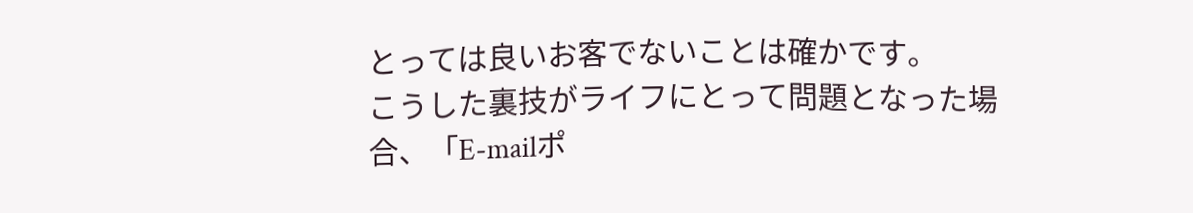とっては良いお客でないことは確かです。
こうした裏技がライフにとって問題となった場合、「E-mailポ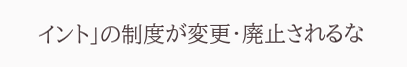イント」の制度が変更・廃止されるな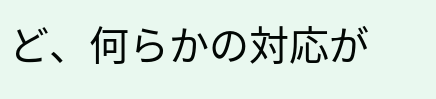ど、何らかの対応が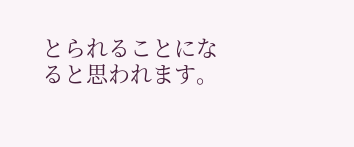とられることになると思われます。